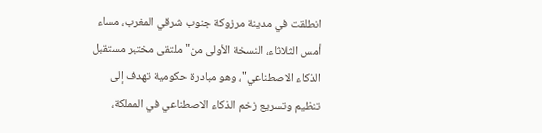انطلقت في مدينة مرزوكة جنوب شرقي المغرب، مساء أمس الثلاثاء، النسخة الأولى من" ملتقى مختبر مستقبل الذكاء الاصطناعي"، وهو مبادرة حكومية تهدف إلى تنظيم وتسريع زخم الذكاء الاصطناعي في المملكة،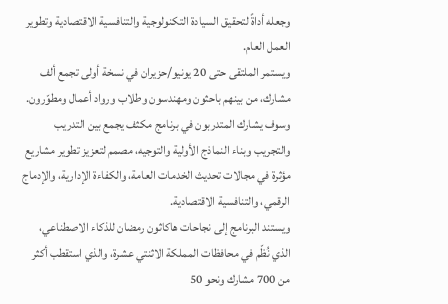وجعله أداةً لتحقيق السيادة التكنولوجية والتنافسية الاقتصادية وتطوير العمل العام.
ويستمر الملتقى حتى 20 يونيو/حزيران في نسخة أولى تجمع ألف مشارك، من بينهم باحثون ومهندسون وطلاب ورواد أعمال ومطوّرون.
وسوف يشارك المتدربون في برنامج مكثف يجمع بين التدريب والتجريب وبناء النماذج الأولية والتوجيه، مصمم لتعزيز تطوير مشاريع مؤثرة في مجالات تحديث الخدمات العامة، والكفاءة الإدارية، والإدماج الرقمي، والتنافسية الاقتصادية.
ويستند البرنامج إلى نجاحات هاكاثون رمضان للذكاء الاصطناعي، الذي نُظّم في محافظات المملكة الاثنتي عشرة، والذي استقطب أكثر من 700 مشارك ونحو 50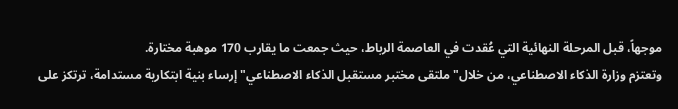موجهاً، قبل المرحلة النهائية التي عُقدت في العاصمة الرباط، حيث جمعت ما يقارب 170 موهبة مختارة.
وتعتزم وزارة الذكاء الاصطناعي، من خلال" ملتقى مختبر مستقبل الذكاء الاصطناعي" إرساء بنية ابتكارية مستدامة، ترتكز على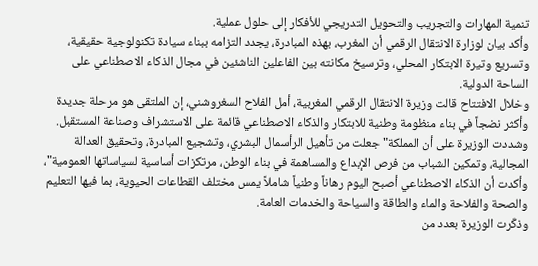تنمية المهارات والتجريب والتحويل التدريجي للأفكار إلى حلول عملية.
وأكد بيان لوزارة الانتقال الرقمي أن المغرب، بهذه المبادرة، يجدد التزامه ببناء سيادة تكنولوجية حقيقية، وتسريع وتيرة الابتكار المحلي، وترسيخ مكانته بين الفاعلين الناشئين في مجال الذكاء الاصطناعي على الساحة الدولية.
وخلال الافتتاح قالت وزيرة الانتقال الرقمي المغربية، أمل الفلاح السغروشني، إن الملتقى هو مرحلة جديدة وأكثر نضجاً في بناء منظومة وطنية للابتكار والذكاء الاصطناعي قائمة على الاستشراف وصناعة المستقبل.
وشددت الوزيرة على أن المملكة" جعلت من تأهيل الرأسمال البشري، وتشجيع المبادرة، وتحقيق العدالة المجالية، وتمكين الشباب من فرص الإبداع والمساهمة في بناء الوطن، مرتكزات أساسية لسياساتها العمومية"، وأكدت أن الذكاء الاصطناعي أصبح اليوم رهاناً وطنياً شاملاً يمس مختلف القطاعات الحيوية، بما فيها التعليم والصحة والفلاحة والماء والطاقة والسياحة والخدمات العامة.
وذكّرت الوزيرة بعدد من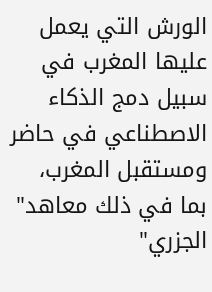الورش التي يعمل عليها المغرب في سبيل دمج الذكاء الاصطناعي في حاضر ومستقبل المغرب، بما في ذلك معاهد" الجزري"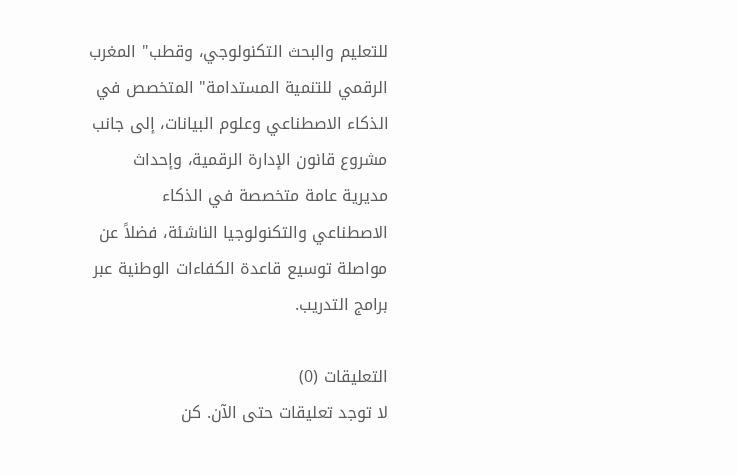للتعليم والبحث التكنولوجي، وقطب" المغرب الرقمي للتنمية المستدامة" المتخصص في الذكاء الاصطناعي وعلوم البيانات، إلى جانب مشروع قانون الإدارة الرقمية، وإحداث مديرية عامة متخصصة في الذكاء الاصطناعي والتكنولوجيا الناشئة، فضلاً عن مواصلة توسيع قاعدة الكفاءات الوطنية عبر برامج التدريب.

التعليقات (0)
لا توجد تعليقات حتى الآن. كن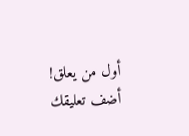أول من يعلق!
أضف تعليقك